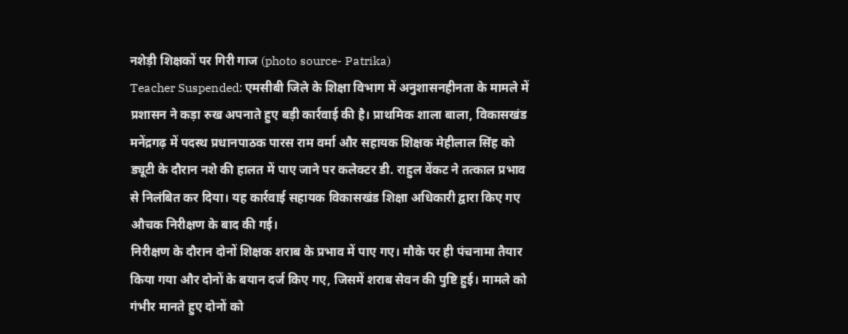नशेड़ी शिक्षकों पर गिरी गाज (photo source- Patrika)
Teacher Suspended: एमसीबी जिले के शिक्षा विभाग में अनुशासनहीनता के मामले में प्रशासन ने कड़ा रुख अपनाते हुए बड़ी कार्रवाई की है। प्राथमिक शाला बाला, विकासखंड मनेंद्रगढ़ में पदस्थ प्रधानपाठक पारस राम वर्मा और सहायक शिक्षक मेहीलाल सिंह को ड्यूटी के दौरान नशे की हालत में पाए जाने पर कलेक्टर डी. राहुल वेंकट ने तत्काल प्रभाव से निलंबित कर दिया। यह कार्रवाई सहायक विकासखंड शिक्षा अधिकारी द्वारा किए गए औचक निरीक्षण के बाद की गई।
निरीक्षण के दौरान दोनों शिक्षक शराब के प्रभाव में पाए गए। मौके पर ही पंचनामा तैयार किया गया और दोनों के बयान दर्ज किए गए, जिसमें शराब सेवन की पुष्टि हुई। मामले को गंभीर मानते हुए दोनों को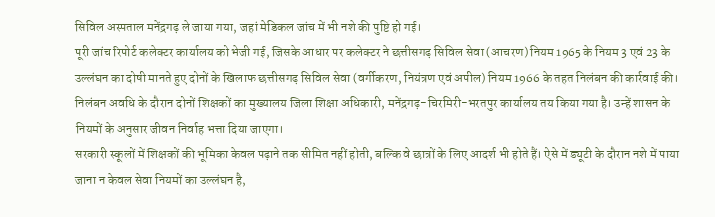सिविल अस्पताल मनेंद्रगढ़ ले जाया गया, जहां मेडिकल जांच में भी नशे की पुष्टि हो गई।
पूरी जांच रिपोर्ट कलेक्टर कार्यालय को भेजी गई, जिसके आधार पर कलेक्टर ने छत्तीसगढ़ सिविल सेवा (आचरण) नियम 1965 के नियम 3 एवं 23 के उल्लंघन का दोषी मानते हुए दोनों के खिलाफ छत्तीसगढ़ सिविल सेवा (वर्गीकरण, नियंत्रण एवं अपील) नियम 1966 के तहत निलंबन की कार्रवाई की। निलंबन अवधि के दौरान दोनों शिक्षकों का मुख्यालय जिला शिक्षा अधिकारी, मनेंद्रगढ़-चिरमिरी-भरतपुर कार्यालय तय किया गया है। उन्हें शासन के नियमों के अनुसार जीवन निर्वाह भत्ता दिया जाएगा।
सरकारी स्कूलों में शिक्षकों की भूमिका केवल पढ़ाने तक सीमित नहीं होती, बल्कि वे छात्रों के लिए आदर्श भी होते हैं। ऐसे में ड्यूटी के दौरान नशे में पाया जाना न केवल सेवा नियमों का उल्लंघन है,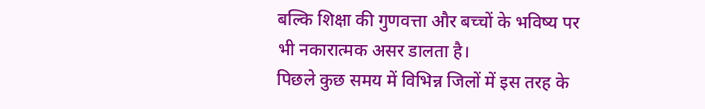बल्कि शिक्षा की गुणवत्ता और बच्चों के भविष्य पर भी नकारात्मक असर डालता है।
पिछले कुछ समय में विभिन्न जिलों में इस तरह के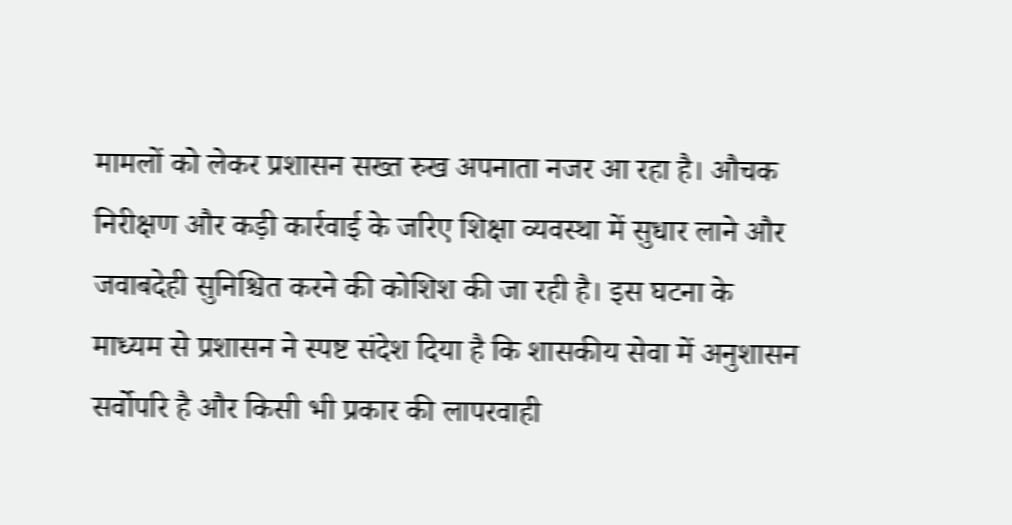मामलों को लेकर प्रशासन सख्त रुख अपनाता नजर आ रहा है। औचक निरीक्षण और कड़ी कार्रवाई के जरिए शिक्षा व्यवस्था में सुधार लाने और जवाबदेही सुनिश्चित करने की कोशिश की जा रही है। इस घटना के माध्यम से प्रशासन ने स्पष्ट संदेश दिया है कि शासकीय सेवा में अनुशासन सर्वोपरि है और किसी भी प्रकार की लापरवाही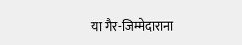या गैर-जिम्मेदाराना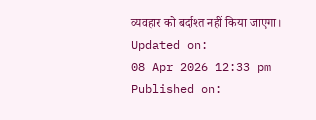व्यवहार को बर्दाश्त नहीं किया जाएगा।
Updated on:
08 Apr 2026 12:33 pm
Published on: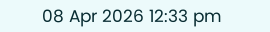08 Apr 2026 12:33 pm